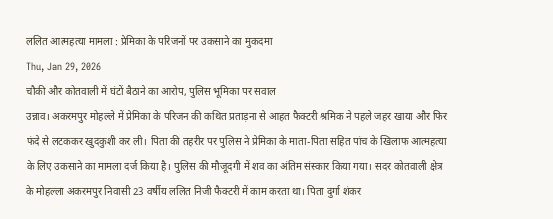ललित आत्महत्या मामला : प्रेमिका के परिजनों पर उकसाने का मुकदमा
Thu, Jan 29, 2026
चौकी और कोतवाली में घंटों बैठाने का आरोप, पुलिस भूमिका पर सवाल
उन्नाव। अकरमपुर मोहल्ले में प्रेमिका के परिजन की कथित प्रताड़ना से आहत फैक्टरी श्रमिक ने पहले जहर खाया और फिर फंदे से लटककर खुदकुशी कर ली। पिता की तहरीर पर पुलिस ने प्रेमिका के माता-पिता सहित पांच के खिलाफ आत्महत्या के लिए उकसाने का मामला दर्ज किया है। पुलिस की मौजूदगी में शव का अंतिम संस्कार किया गया। सदर कोतवाली क्षेत्र के मोहल्ला अकरमपुर निवासी 23 वर्षीय ललित निजी फैक्टरी में काम करता था। पिता दुर्गा शंकर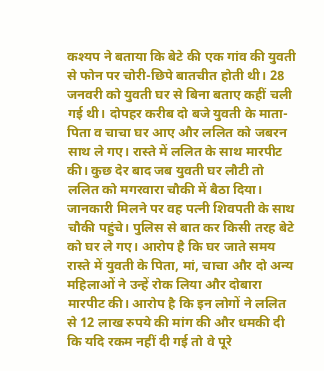कश्यप ने बताया कि बेटे की एक गांव की युवती से फोन पर चोरी-छिपे बातचीत होती थी। 28 जनवरी को युवती घर से बिना बताए कहीं चली गई थी। दोपहर करीब दो बजे युवती के माता-पिता व चाचा घर आए और ललित को जबरन साथ ले गए। रास्ते में ललित के साथ मारपीट की। कुछ देर बाद जब युवती घर लौटी तो ललित को मगरवारा चौकी में बैठा दिया।
जानकारी मिलने पर वह पत्नी शिवपती के साथ चौकी पहुंचे। पुलिस से बात कर किसी तरह बेटे को घर ले गए। आरोप है कि घर जाते समय रास्ते में युवती के पिता, मां, चाचा और दो अन्य महिलाओं ने उन्हें रोक लिया और दोबारा मारपीट की। आरोप है कि इन लोगों ने ललित से 12 लाख रुपये की मांग की और धमकी दी कि यदि रकम नहीं दी गई तो वे पूरे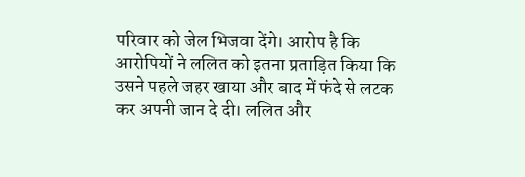परिवार को जेल भिजवा देंगे। आरोप है कि आरोपियों ने ललित को इतना प्रताड़ित किया कि उसने पहले जहर खाया और बाद में फंदे से लटक कर अपनी जान दे दी। ललित और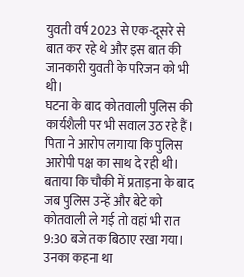युवती वर्ष 2023 से एक-दूसरे से बात कर रहे थे और इस बात की जानकारी युवती के परिजन को भी थी।
घटना के बाद कोतवाली पुलिस की कार्यशैली पर भी सवाल उठ रहे हैं। पिता ने आरोप लगाया कि पुलिस आरोपी पक्ष का साथ दे रही थी। बताया कि चौकी में प्रताड़ना के बाद जब पुलिस उन्हें और बेटे को कोतवाली ले गई तो वहां भी रात 9:30 बजे तक बिठाए रखा गया। उनका कहना था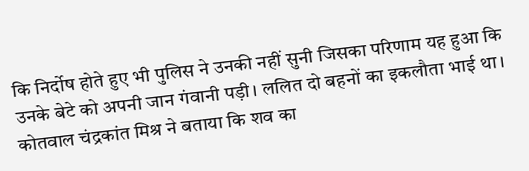कि निर्दोष होते हुए भी पुलिस ने उनकी नहीं सुनी जिसका परिणाम यह हुआ कि उनके बेटे को अपनी जान गंवानी पड़ी। ललित दो बहनों का इकलौता भाई था।
कोतवाल चंद्रकांत मिश्र ने बताया कि शव का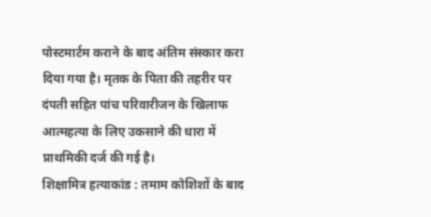पोस्टमार्टम कराने के बाद अंतिम संस्कार करा दिया गया है। मृतक के पिता की तहरीर पर दंपती सहित पांच परिवारीजन के खिलाफ आत्महत्या के लिए उकसाने की धारा में प्राथमिकी दर्ज की गई है।
शिक्षामित्र हत्याकांड : तमाम कोशिशों के बाद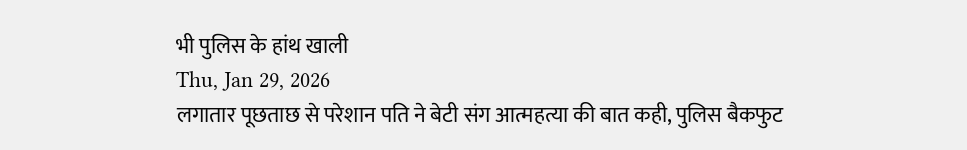भी पुलिस के हांथ खाली
Thu, Jan 29, 2026
लगातार पूछताछ से परेशान पति ने बेटी संग आत्महत्या की बात कही, पुलिस बैकफुट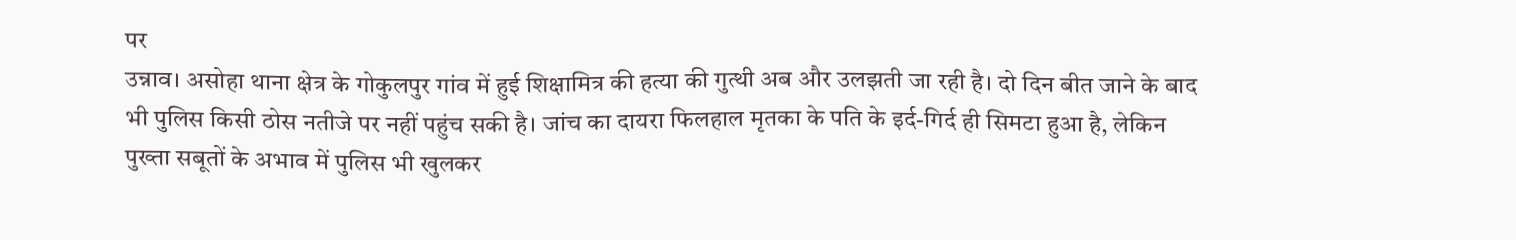पर
उन्नाव। असोहा थाना क्षेत्र के गोकुलपुर गांव में हुई शिक्षामित्र की हत्या की गुत्थी अब और उलझती जा रही है। दो दिन बीत जाने के बाद भी पुलिस किसी ठोस नतीजे पर नहीं पहुंच सकी है। जांच का दायरा फिलहाल मृतका के पति के इर्द-गिर्द ही सिमटा हुआ है, लेकिन पुख्ता सबूतों के अभाव में पुलिस भी खुलकर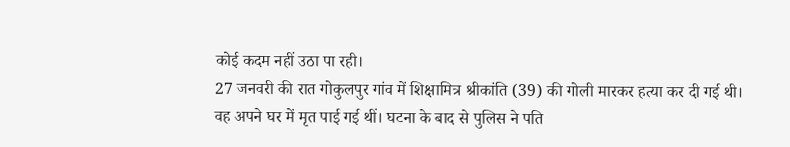कोई कदम नहीं उठा पा रही।
27 जनवरी की रात गोकुलपुर गांव में शिक्षामित्र श्रीकांति (39) की गोली मारकर हत्या कर दी गई थी। वह अपने घर में मृत पाई गई थीं। घटना के बाद से पुलिस ने पति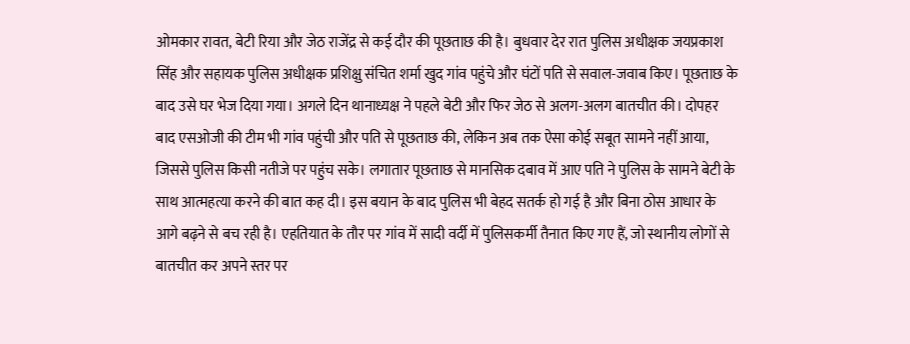ओमकार रावत, बेटी रिया और जेठ राजेंद्र से कई दौर की पूछताछ की है। बुधवार देर रात पुलिस अधीक्षक जयप्रकाश सिंह और सहायक पुलिस अधीक्षक प्रशिक्षु संचित शर्मा खुद गांव पहुंचे और घंटों पति से सवाल-जवाब किए। पूछताछ के बाद उसे घर भेज दिया गया। अगले दिन थानाध्यक्ष ने पहले बेटी और फिर जेठ से अलग-अलग बातचीत की। दोपहर बाद एसओजी की टीम भी गांव पहुंची और पति से पूछताछ की, लेकिन अब तक ऐसा कोई सबूत सामने नहीं आया, जिससे पुलिस किसी नतीजे पर पहुंच सके। लगातार पूछताछ से मानसिक दबाव में आए पति ने पुलिस के सामने बेटी के साथ आत्महत्या करने की बात कह दी। इस बयान के बाद पुलिस भी बेहद सतर्क हो गई है और बिना ठोस आधार के आगे बढ़ने से बच रही है। एहतियात के तौर पर गांव में सादी वर्दी में पुलिसकर्मी तैनात किए गए हैं, जो स्थानीय लोगों से बातचीत कर अपने स्तर पर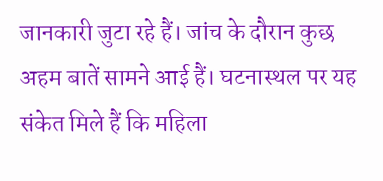जानकारी जुटा रहे हैं। जांच के दौरान कुछ अहम बातें सामने आई हैं। घटनास्थल पर यह संकेत मिले हैं कि महिला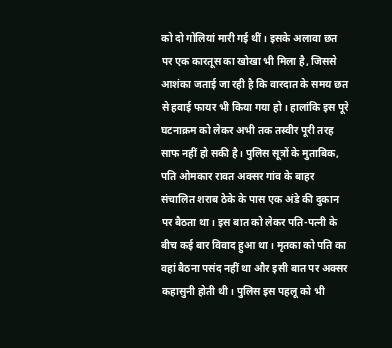को दो गोलियां मारी गई थीं। इसके अलावा छत पर एक कारतूस का खोखा भी मिला है, जिससे आशंका जताई जा रही है कि वारदात के समय छत से हवाई फायर भी किया गया हो। हालांकि इस पूरे घटनाक्रम को लेकर अभी तक तस्वीर पूरी तरह साफ नहीं हो सकी है। पुलिस सूत्रों के मुताबिक, पति ओमकार रावत अक्सर गांव के बाहर संचालित शराब ठेके के पास एक अंडे की दुकान पर बैठता था। इस बात को लेकर पति-पत्नी के बीच कई बार विवाद हुआ था। मृतका को पति का वहां बैठना पसंद नहीं था और इसी बात पर अक्सर कहासुनी होती थी। पुलिस इस पहलू को भी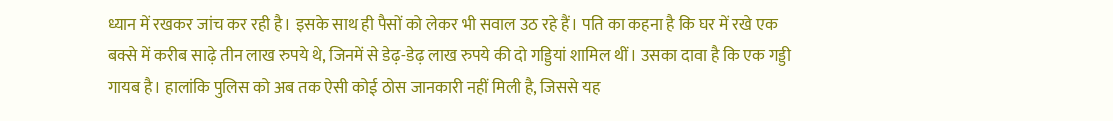ध्यान में रखकर जांच कर रही है। इसके साथ ही पैसों को लेकर भी सवाल उठ रहे हैं। पति का कहना है कि घर में रखे एक बक्से में करीब साढ़े तीन लाख रुपये थे, जिनमें से डेढ़-डेढ़ लाख रुपये की दो गड्डियां शामिल थीं। उसका दावा है कि एक गड्डी गायब है। हालांकि पुलिस को अब तक ऐसी कोई ठोस जानकारी नहीं मिली है, जिससे यह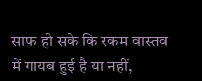साफ हो सके कि रकम वास्तव में गायब हुई है या नहीं,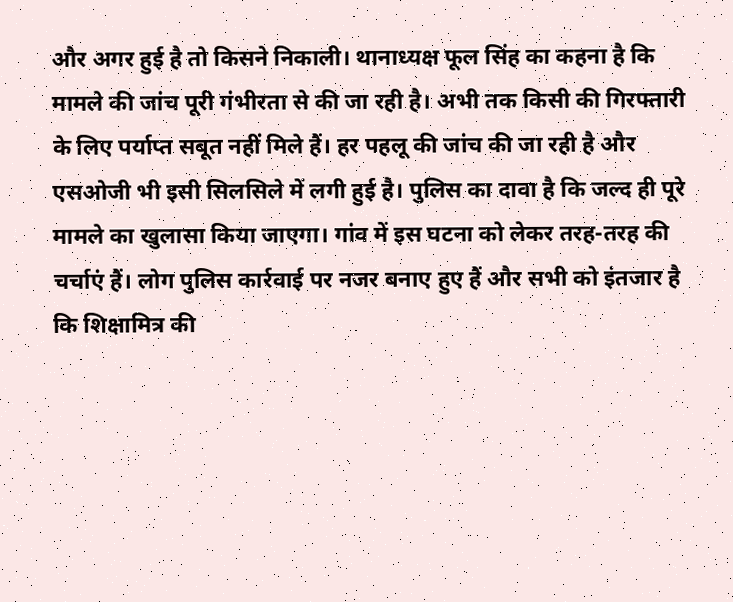और अगर हुई है तो किसने निकाली। थानाध्यक्ष फूल सिंह का कहना है कि मामले की जांच पूरी गंभीरता से की जा रही है। अभी तक किसी की गिरफ्तारी के लिए पर्याप्त सबूत नहीं मिले हैं। हर पहलू की जांच की जा रही है और एसओजी भी इसी सिलसिले में लगी हुई है। पुलिस का दावा है कि जल्द ही पूरे मामले का खुलासा किया जाएगा। गांव में इस घटना को लेकर तरह-तरह की चर्चाएं हैं। लोग पुलिस कार्रवाई पर नजर बनाए हुए हैं और सभी को इंतजार है कि शिक्षामित्र की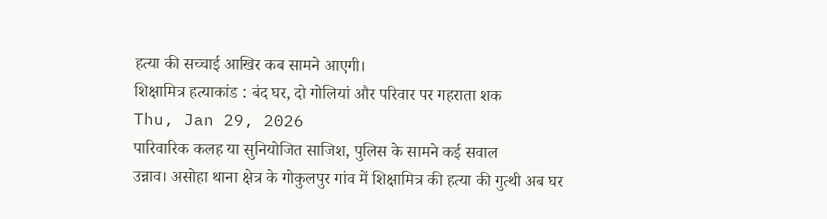हत्या की सच्चाई आखिर कब सामने आएगी।
शिक्षामित्र हत्याकांड : बंद घर, दो गोलियां और परिवार पर गहराता शक
Thu, Jan 29, 2026
पारिवारिक कलह या सुनियोजित साजिश, पुलिस के सामने कई सवाल
उन्नाव। असोहा थाना क्षेत्र के गोकुलपुर गांव में शिक्षामित्र की हत्या की गुत्थी अब घर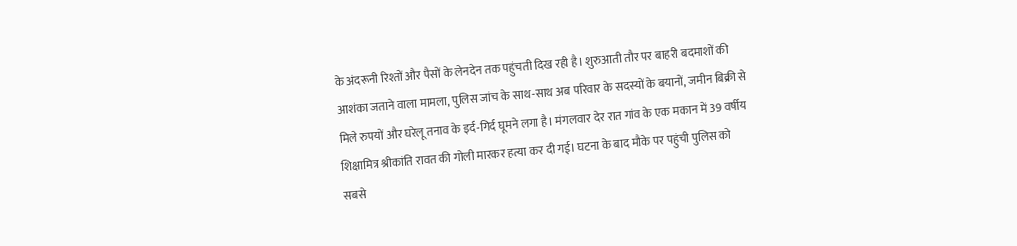के अंदरूनी रिश्तों और पैसों के लेनदेन तक पहुंचती दिख रही है। शुरुआती तौर पर बाहरी बदमाशों की आशंका जताने वाला मामला, पुलिस जांच के साथ-साथ अब परिवार के सदस्यों के बयानों, जमीन बिक्री से मिले रुपयों और घरेलू तनाव के इर्द-गिर्द घूमने लगा है। मंगलवार देर रात गांव के एक मकान में 39 वर्षीय शिक्षामित्र श्रीकांति रावत की गोली मारकर हत्या कर दी गई। घटना के बाद मौके पर पहुंची पुलिस को सबसे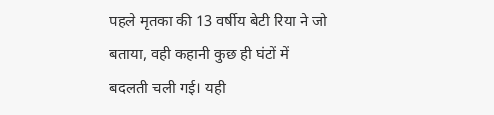पहले मृतका की 13 वर्षीय बेटी रिया ने जो बताया, वही कहानी कुछ ही घंटों में बदलती चली गई। यही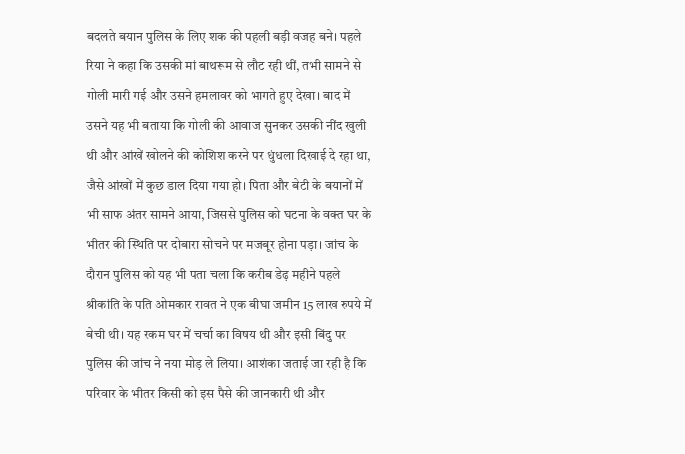बदलते बयान पुलिस के लिए शक की पहली बड़ी वजह बने। पहले रिया ने कहा कि उसकी मां बाथरूम से लौट रही थीं, तभी सामने से गोली मारी गई और उसने हमलावर को भागते हुए देखा। बाद में उसने यह भी बताया कि गोली की आवाज सुनकर उसकी नींद खुली थी और आंखें खोलने की कोशिश करने पर धुंधला दिखाई दे रहा था, जैसे आंखों में कुछ डाल दिया गया हो। पिता और बेटी के बयानों में भी साफ अंतर सामने आया, जिससे पुलिस को घटना के वक्त घर के भीतर की स्थिति पर दोबारा सोचने पर मजबूर होना पड़ा। जांच के दौरान पुलिस को यह भी पता चला कि करीब डेढ़ महीने पहले श्रीकांति के पति ओमकार रावत ने एक बीघा जमीन 15 लाख रुपये में बेची थी। यह रकम घर में चर्चा का विषय थी और इसी बिंदु पर पुलिस की जांच ने नया मोड़ ले लिया। आशंका जताई जा रही है कि परिवार के भीतर किसी को इस पैसे की जानकारी थी और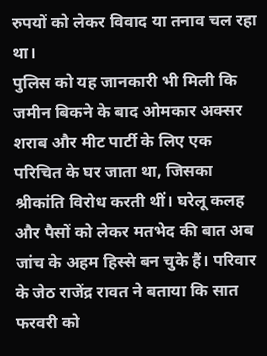रुपयों को लेकर विवाद या तनाव चल रहा था।
पुलिस को यह जानकारी भी मिली कि जमीन बिकने के बाद ओमकार अक्सर शराब और मीट पार्टी के लिए एक परिचित के घर जाता था, जिसका श्रीकांति विरोध करती थीं। घरेलू कलह और पैसों को लेकर मतभेद की बात अब जांच के अहम हिस्से बन चुके हैं। परिवार के जेठ राजेंद्र रावत ने बताया कि सात फरवरी को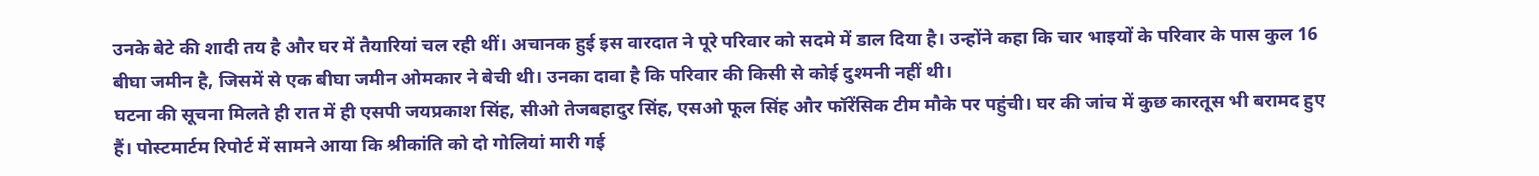उनके बेटे की शादी तय है और घर में तैयारियां चल रही थीं। अचानक हुई इस वारदात ने पूरे परिवार को सदमे में डाल दिया है। उन्होंने कहा कि चार भाइयों के परिवार के पास कुल 16 बीघा जमीन है, जिसमें से एक बीघा जमीन ओमकार ने बेची थी। उनका दावा है कि परिवार की किसी से कोई दुश्मनी नहीं थी।
घटना की सूचना मिलते ही रात में ही एसपी जयप्रकाश सिंह, सीओ तेजबहादुर सिंह, एसओ फूल सिंह और फॉरेंसिक टीम मौके पर पहुंची। घर की जांच में कुछ कारतूस भी बरामद हुए हैं। पोस्टमार्टम रिपोर्ट में सामने आया कि श्रीकांति को दो गोलियां मारी गई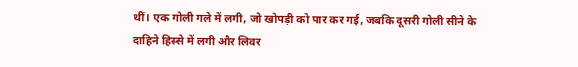थीं। एक गोली गले में लगी, जो खोपड़ी को पार कर गई, जबकि दूसरी गोली सीने के दाहिने हिस्से में लगी और लिवर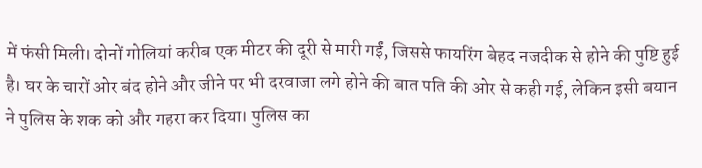में फंसी मिली। दोनों गोलियां करीब एक मीटर की दूरी से मारी गईं, जिससे फायरिंग बेहद नजदीक से होने की पुष्टि हुई है। घर के चारों ओर बंद होने और जीने पर भी दरवाजा लगे होने की बात पति की ओर से कही गई, लेकिन इसी बयान ने पुलिस के शक को और गहरा कर दिया। पुलिस का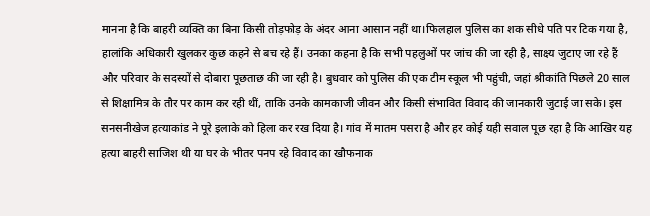मानना है कि बाहरी व्यक्ति का बिना किसी तोड़फोड़ के अंदर आना आसान नहीं था।फिलहाल पुलिस का शक सीधे पति पर टिक गया है, हालांकि अधिकारी खुलकर कुछ कहने से बच रहे हैं। उनका कहना है कि सभी पहलुओं पर जांच की जा रही है, साक्ष्य जुटाए जा रहे हैं और परिवार के सदस्यों से दोबारा पूछताछ की जा रही है। बुधवार को पुलिस की एक टीम स्कूल भी पहुंची, जहां श्रीकांति पिछले 20 साल से शिक्षामित्र के तौर पर काम कर रही थीं, ताकि उनके कामकाजी जीवन और किसी संभावित विवाद की जानकारी जुटाई जा सके। इस सनसनीखेज हत्याकांड ने पूरे इलाके को हिला कर रख दिया है। गांव में मातम पसरा है और हर कोई यही सवाल पूछ रहा है कि आखिर यह हत्या बाहरी साजिश थी या घर के भीतर पनप रहे विवाद का खौफनाक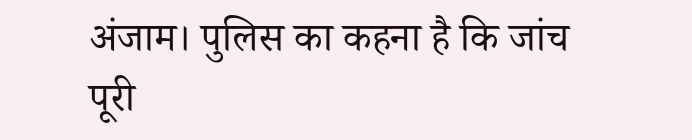अंजाम। पुलिस का कहना है कि जांच पूरी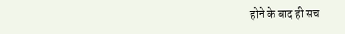होने के बाद ही सच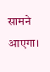सामने आएगा।